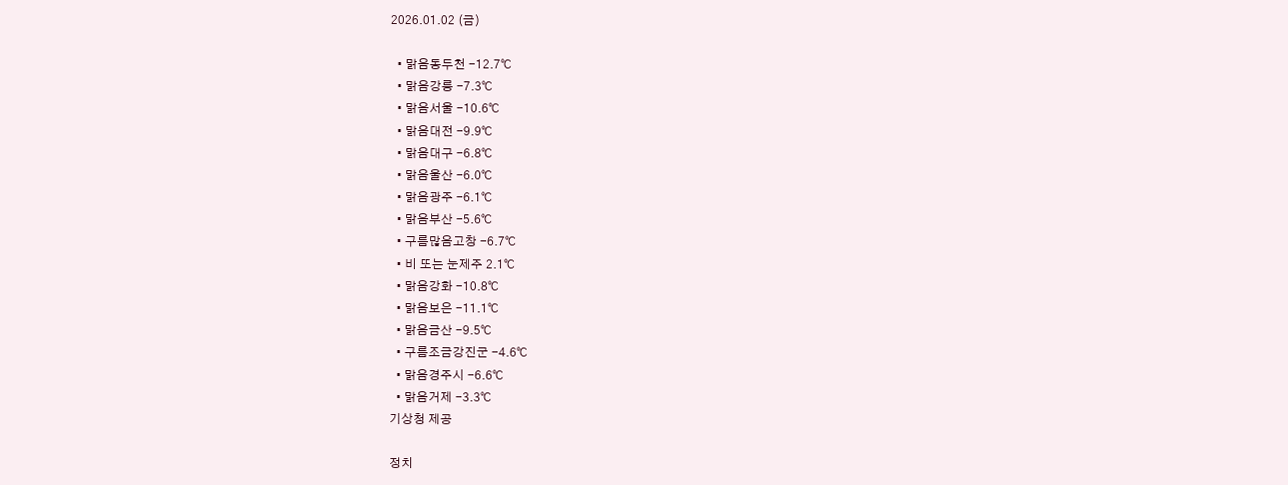2026.01.02 (금)

  • 맑음동두천 -12.7℃
  • 맑음강릉 -7.3℃
  • 맑음서울 -10.6℃
  • 맑음대전 -9.9℃
  • 맑음대구 -6.8℃
  • 맑음울산 -6.0℃
  • 맑음광주 -6.1℃
  • 맑음부산 -5.6℃
  • 구름많음고창 -6.7℃
  • 비 또는 눈제주 2.1℃
  • 맑음강화 -10.8℃
  • 맑음보은 -11.1℃
  • 맑음금산 -9.5℃
  • 구름조금강진군 -4.6℃
  • 맑음경주시 -6.6℃
  • 맑음거제 -3.3℃
기상청 제공

정치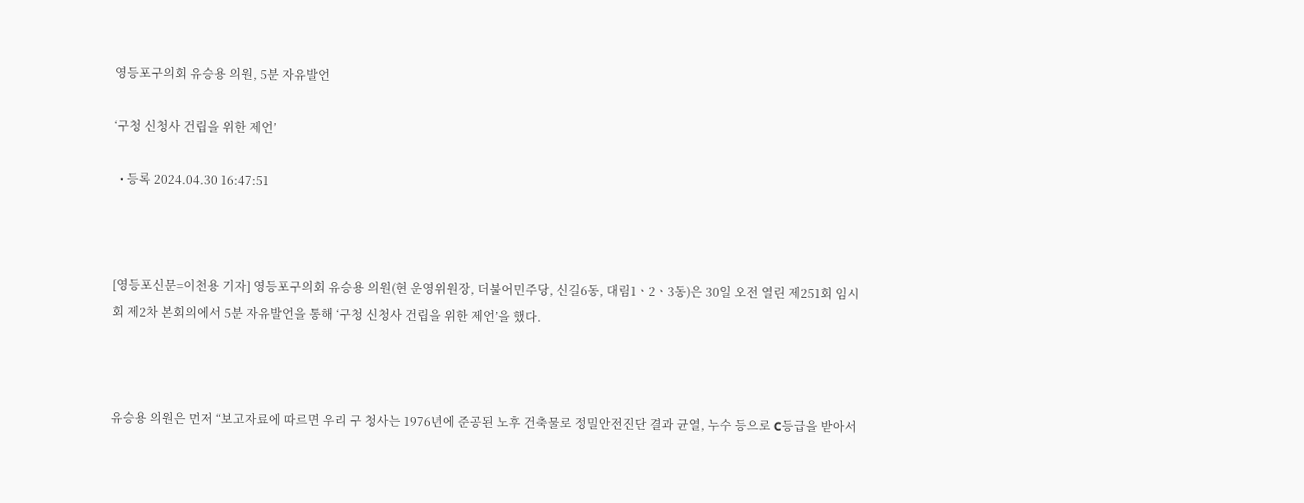영등포구의회 유승용 의원, 5분 자유발언

‘구청 신청사 건립을 위한 제언’

  • 등록 2024.04.30 16:47:51



[영등포신문=이천용 기자] 영등포구의회 유승용 의원(현 운영위원장, 더불어민주당, 신길6동, 대림1ㆍ2ㆍ3동)은 30일 오전 열린 제251회 임시회 제2차 본회의에서 5분 자유발언을 통해 ‘구청 신청사 건립을 위한 제언’을 했다.



유승용 의원은 먼저 “보고자료에 따르면 우리 구 청사는 1976년에 준공된 노후 건축물로 정밀안전진단 결과 균열, 누수 등으로 C등급을 받아서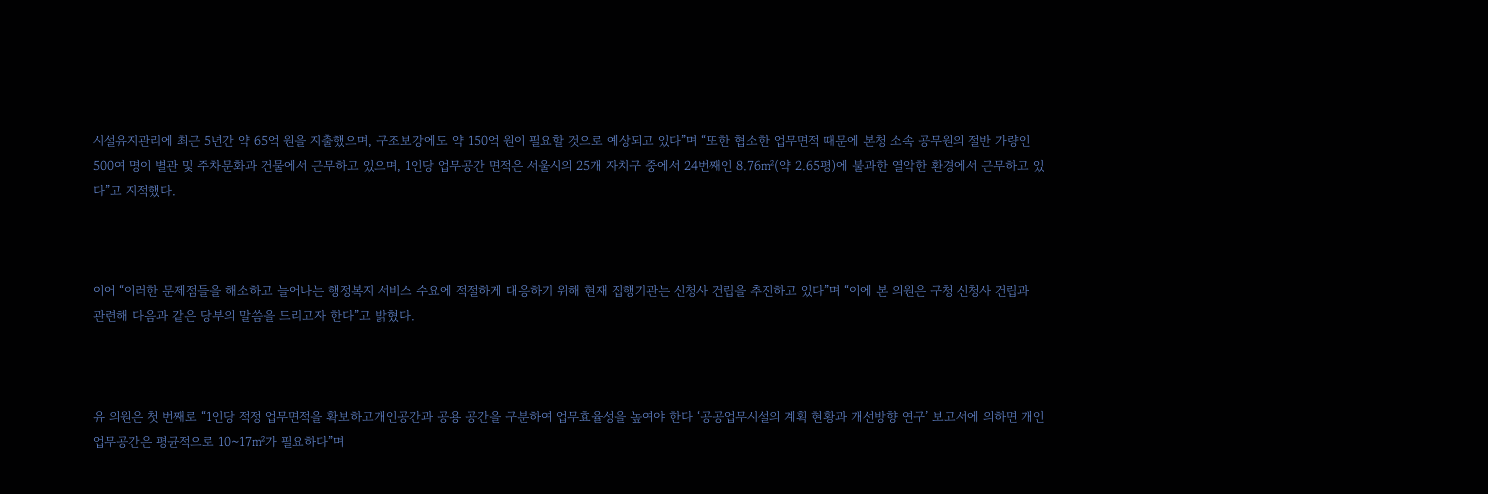시설유지관리에 최근 5년간 약 65억 원을 지출했으며, 구조보강에도 약 150억 원이 필요할 것으로 예상되고 있다”며 “또한 협소한 업무면적 때문에 본청 소속 공무원의 절반 가량인 500여 명이 별관 및 주차문화과 건물에서 근무하고 있으며, 1인당 업무공간 면적은 서울시의 25개 자치구 중에서 24번째인 8.76㎡(약 2.65평)에 불과한 열악한 환경에서 근무하고 있다”고 지적했다.



이어 “이러한 문제점들을 해소하고 늘어나는 행정복지 서비스 수요에 적절하게 대응하기 위해 현재 집행기관는 신청사 건립을 추진하고 있다”며 “이에 본 의원은 구청 신청사 건립과 관련해 다음과 같은 당부의 말씀을 드리고자 한다”고 밝혔다.



유 의원은 첫 번째로 “1인당 적정 업무면적을 확보하고개인공간과 공용 공간을 구분하여 업무효율성을 높여야 한다 ‘공공업무시설의 계획 현황과 개선방향 연구’ 보고서에 의하면 개인 업무공간은 평균적으로 10~17㎡가 필요하다”며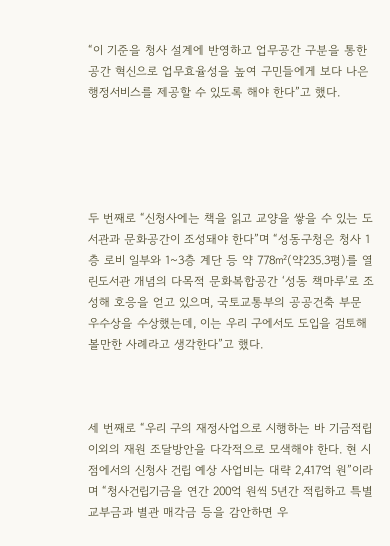“이 기준을 청사 설계에 반영하고 업무공간 구분을 통한 공간 혁신으로 업무효율성을 높여 구민들에게 보다 나은 행정서비스를 제공할 수 있도록 해야 한다”고 했다.





두 번째로 “신청사에는 책을 읽고 교양을 쌓을 수 있는 도서관과 문화공간이 조성돼야 한다”며 “성동구청은 청사 1층 로비 일부와 1~3층 계단 등 약 778㎡(약235.3평)를 열린도서관 개념의 다목적 문화복합공간 ‘성동 책마루’로 조성해 호응을 얻고 있으며, 국토교통부의 공공건축 부문 우수상을 수상했는데, 이는 우리 구에서도 도입을 검토해 볼만한 사례라고 생각한다”고 했다.



세 번째로 “우리 구의 재정사업으로 시행하는 바 기금적립 이외의 재원 조달방안을 다각적으로 모색해야 한다. 현 시점에서의 신청사 건립 예상 사업비는 대략 2,417억 원”이라며 “청사건립기금을 연간 200억 원씩 5년간 적립하고 특별교부금과 별관 매각금 등을 감안하면 우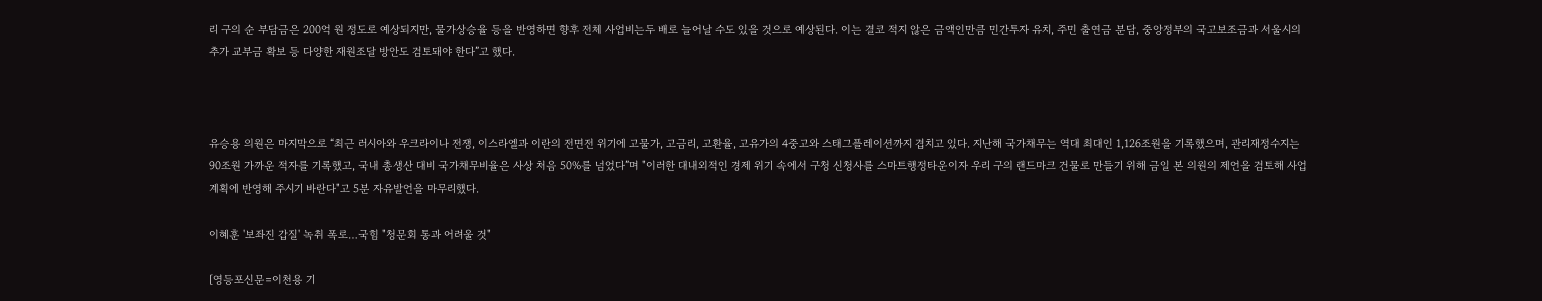리 구의 순 부담금은 200억 원 정도로 예상되지만, 물가상승율 등을 반영하면 향후 전체 사업비는두 배로 늘어날 수도 있을 것으로 예상된다. 이는 결코 적지 않은 금액인만큼 민간투자 유치, 주민 출연금 분담, 중앙정부의 국고보조금과 서울시의 추가 교부금 확보 등 다양한 재원조달 방안도 검토돼야 한다”고 했다.



유승용 의원은 마지막으로 “최근 러시아와 우크라이나 전쟁, 이스라엘과 이란의 전면전 위기에 고물가, 고금리, 고환율, 고유가의 4중고와 스태그플레이션까지 겹치고 있다. 지난해 국가채무는 역대 최대인 1,126조원을 기록했으며, 관리재정수지는 90조원 가까운 적자를 기록했고, 국내 총생산 대비 국가채무비율은 사상 처음 50%를 넘었다”며 "이러한 대내외적인 경제 위기 속에서 구청 신청사를 스마트행정타운이자 우리 구의 랜드마크 건물로 만들기 위해 금일 본 의원의 제언을 검토해 사업계획에 반영해 주시기 바란다"고 5분 자유발언을 마무리했다.

이혜훈 '보좌진 갑질' 녹취 폭로…국힘 "청문회 통과 어려울 것"

[영등포신문=이천용 기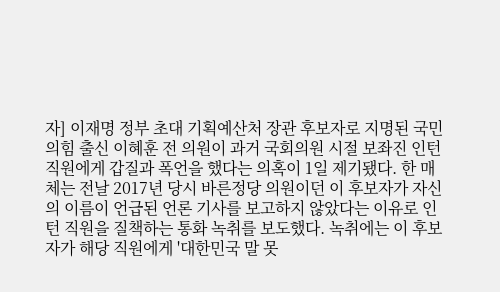자] 이재명 정부 초대 기획예산처 장관 후보자로 지명된 국민의힘 출신 이혜훈 전 의원이 과거 국회의원 시절 보좌진 인턴 직원에게 갑질과 폭언을 했다는 의혹이 1일 제기됐다. 한 매체는 전날 2017년 당시 바른정당 의원이던 이 후보자가 자신의 이름이 언급된 언론 기사를 보고하지 않았다는 이유로 인턴 직원을 질책하는 통화 녹취를 보도했다. 녹취에는 이 후보자가 해당 직원에게 '대한민국 말 못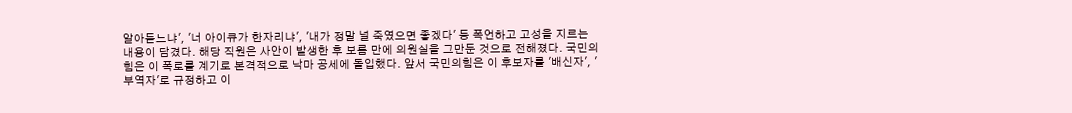알아듣느냐', '너 아이큐가 한자리냐', '내가 정말 널 죽였으면 좋겠다' 등 폭언하고 고성을 지르는 내용이 담겼다. 해당 직원은 사안이 발생한 후 보름 만에 의원실을 그만둔 것으로 전해졌다. 국민의힘은 이 폭로를 계기로 본격적으로 낙마 공세에 돌입했다. 앞서 국민의힘은 이 후보자를 '배신자', '부역자'로 규정하고 이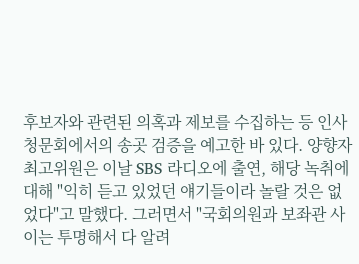후보자와 관련된 의혹과 제보를 수집하는 등 인사청문회에서의 송곳 검증을 예고한 바 있다. 양향자 최고위원은 이날 SBS 라디오에 출연, 해당 녹취에 대해 "익히 듣고 있었던 얘기들이라 놀랄 것은 없었다"고 말했다. 그러면서 "국회의원과 보좌관 사이는 투명해서 다 알려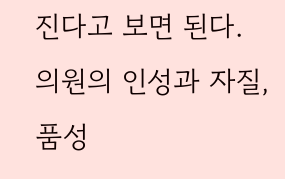진다고 보면 된다. 의원의 인성과 자질, 품성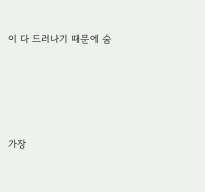이 다 드러나기 때문에 숨




가장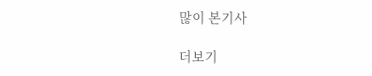많이 본기사

더보기